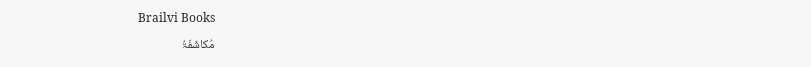Brailvi Books

مُکاشَفَۃُ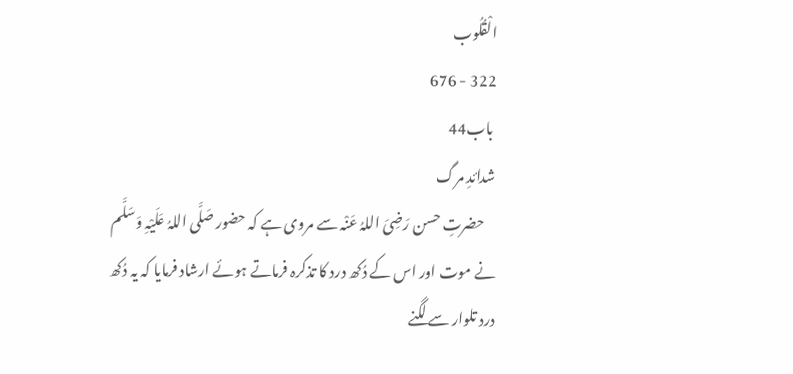الْقُلُوب
322 - 676
 باب44
شدائدِ مرگ
    حضرتِ حسن رَضِیَ اللہُ عَنْہ سے مروی ہے کہ حضور صَلَّی اللہُ عَلَیْہِ وَسَلَّم نے موت اور اس کے دُکھ درد کا تذکرہ فرماتے ہوئے ارشاد فرمایا کہ یہ دُکھ درد تلوار سے لگنے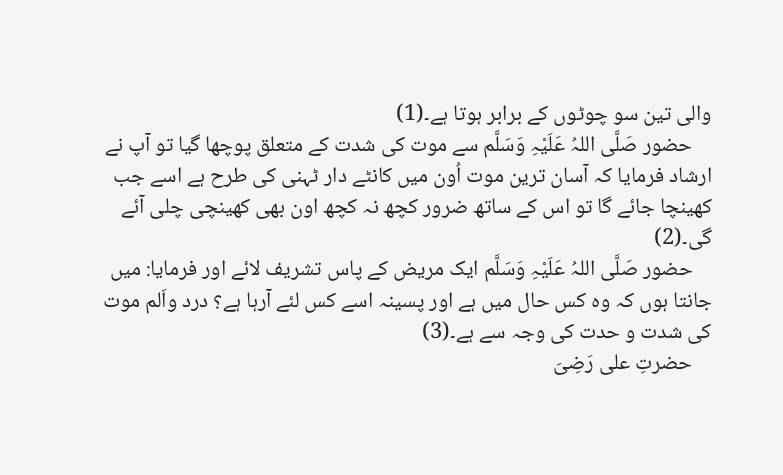والی تین سو چوٹوں کے برابر ہوتا ہے۔(1)
    حضور صَلَّی اللہُ عَلَیْہِ وَسَلَّم سے موت کی شدت کے متعلق پوچھا گیا تو آپ نے ارشاد فرمایا کہ آسان ترین موت اُون میں کانٹے دار ٹہنی کی طرح ہے اسے جب کھینچا جائے گا تو اس کے ساتھ ضرور کچھ نہ کچھ اون بھی کھینچی چلی آئے گی۔(2)
    حضور صَلَّی اللہُ عَلَیْہِ وَسَلَّم ایک مریض کے پاس تشریف لائے اور فرمایا: میں جانتا ہوں کہ وہ کس حال میں ہے اور پسینہ اسے کس لئے آرہا ہے؟ درد واَلم موت کی شدت و حدت کی وجہ سے ہے۔(3)
    حضرتِ علی رَضِیَ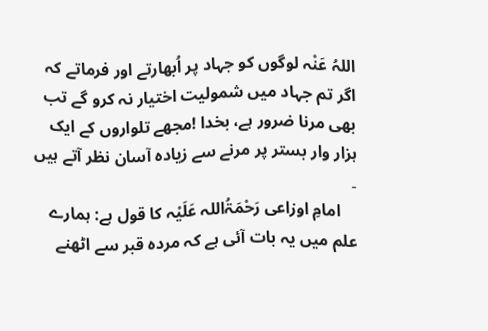اللہُ عَنْہ لوگوں کو جہاد پر اُبھارتے اور فرماتے کہ اگر تم جہاد میں شمولیت اختیار نہ کرو گے تب بھی مرنا ضرور ہے، بخدا !مجھے تلواروں کے ایک ہزار وار بستر پر مرنے سے زیادہ آسان نظر آتے ہیں ۔
    امامِ اوزاعی رَحْمَۃُاللہ عَلَیْہ کا قول ہے: ہمارے علم میں یہ بات آئی ہے کہ مردہ قبر سے اٹھنے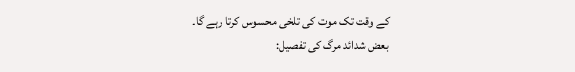کے وقت تک موت کی تلخی محسوس کرتا رہے گا۔
بعض شدائد مرگ کی تفصیل: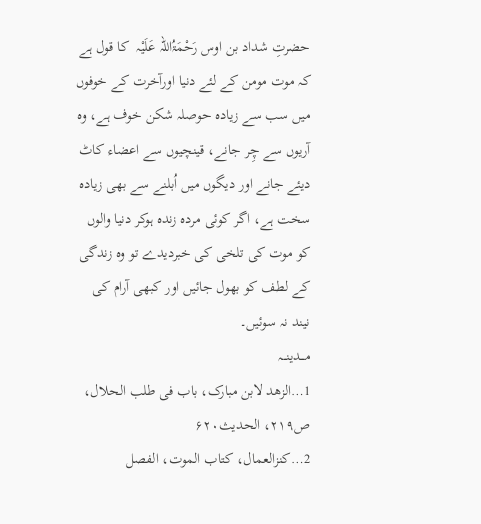حضرتِ شداد بن اوس رَحْمَۃُاللہ عَلَیْہ  کا قول ہے کہ موت مومن کے لئے دنیا اورآخرت کے خوفوں میں سب سے زیادہ حوصلہ شکن خوف ہے، وہ آریوں سے چِر جانے، قینچیوں سے اعضاء کاٹ دیئے جانے اور دیگوں میں اُبلنے سے بھی زیادہ سخت ہے، اگر کوئی مردہ زندہ ہوکر دنیا والوں کو موت کی تلخی کی خبردیدے تو وہ زندگی کے لطف کو بھول جائیں اور کبھی آرام کی نیند نہ سوئیں۔
مـــدینـــہ
1…الزھد لابن مبارک، باب فی طلب الحلال، ص۲۱۹، الحدیث۶۲۰
2…کنزالعمال، کتاب الموت، الفصل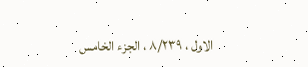الاول ، ۸/۲۳۹ ، الجزء الخامس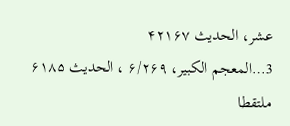عشر، الحدیث ۴۲۱۶۷
3…المعجم الکبیر، ۶/۲۶۹ ، الحدیث ۶۱۸۵ ملتقطا